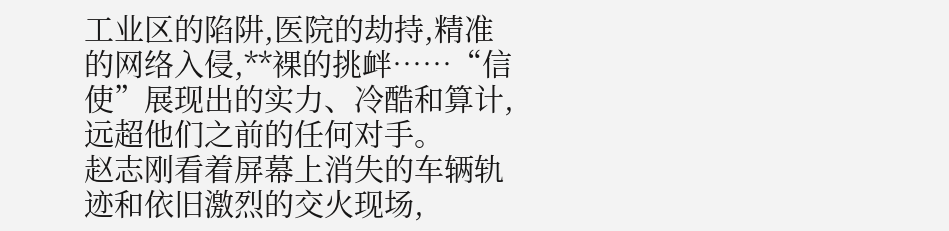工业区的陷阱,医院的劫持,精准的网络入侵,**裸的挑衅……“信使”展现出的实力、冷酷和算计,远超他们之前的任何对手。
赵志刚看着屏幕上消失的车辆轨迹和依旧激烈的交火现场,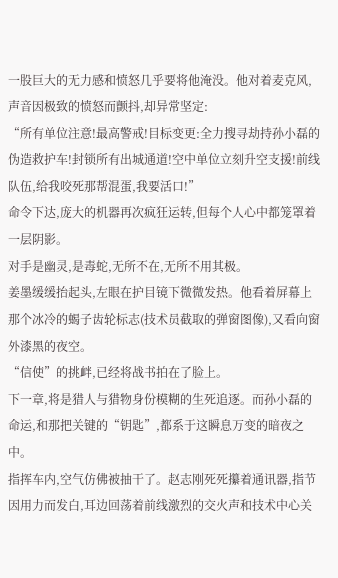一股巨大的无力感和愤怒几乎要将他淹没。他对着麦克风,声音因极致的愤怒而颤抖,却异常坚定:
“所有单位注意!最高警戒!目标变更:全力搜寻劫持孙小磊的伪造救护车!封锁所有出城通道!空中单位立刻升空支援!前线队伍,给我咬死那帮混蛋,我要活口!”
命令下达,庞大的机器再次疯狂运转,但每个人心中都笼罩着一层阴影。
对手是幽灵,是毒蛇,无所不在,无所不用其极。
姜墨缓缓抬起头,左眼在护目镜下微微发热。他看着屏幕上那个冰冷的蝎子齿轮标志(技术员截取的弹窗图像),又看向窗外漆黑的夜空。
“信使”的挑衅,已经将战书拍在了脸上。
下一章,将是猎人与猎物身份模糊的生死追逐。而孙小磊的命运,和那把关键的“钥匙”,都系于这瞬息万变的暗夜之中。
指挥车内,空气仿佛被抽干了。赵志刚死死攥着通讯器,指节因用力而发白,耳边回荡着前线激烈的交火声和技术中心关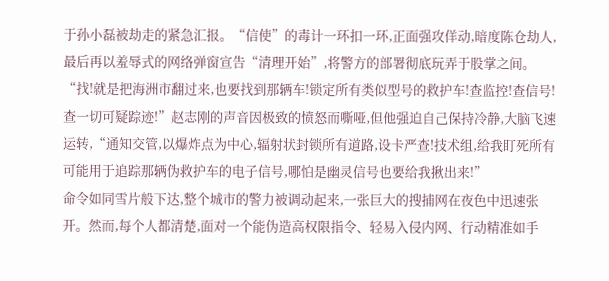于孙小磊被劫走的紧急汇报。“信使”的毒计一环扣一环,正面强攻佯动,暗度陈仓劫人,最后再以羞辱式的网络弹窗宣告“清理开始”,将警方的部署彻底玩弄于股掌之间。
“找!就是把海洲市翻过来,也要找到那辆车!锁定所有类似型号的救护车!查监控!查信号!查一切可疑踪迹!”赵志刚的声音因极致的愤怒而嘶哑,但他强迫自己保持冷静,大脑飞速运转,“通知交管,以爆炸点为中心,辐射状封锁所有道路,设卡严查!技术组,给我盯死所有可能用于追踪那辆伪救护车的电子信号,哪怕是幽灵信号也要给我揪出来!”
命令如同雪片般下达,整个城市的警力被调动起来,一张巨大的搜捕网在夜色中迅速张开。然而,每个人都清楚,面对一个能伪造高权限指令、轻易入侵内网、行动精准如手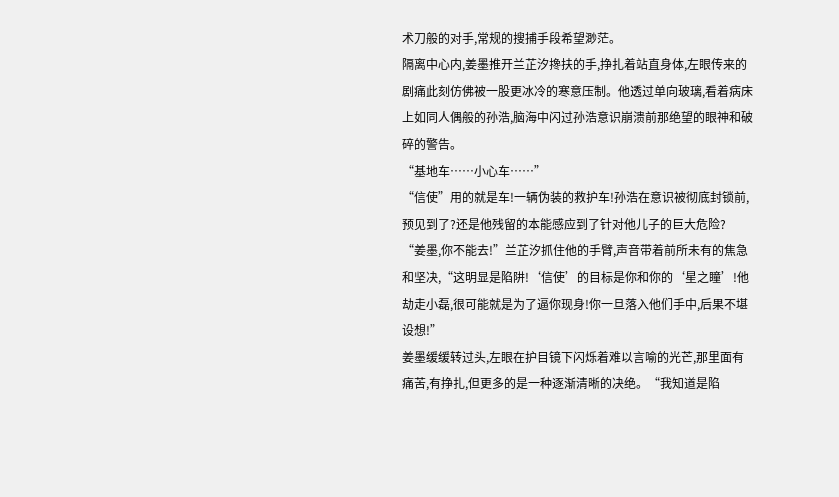术刀般的对手,常规的搜捕手段希望渺茫。
隔离中心内,姜墨推开兰芷汐搀扶的手,挣扎着站直身体,左眼传来的剧痛此刻仿佛被一股更冰冷的寒意压制。他透过单向玻璃,看着病床上如同人偶般的孙浩,脑海中闪过孙浩意识崩溃前那绝望的眼神和破碎的警告。
“基地车……小心车……”
“信使”用的就是车!一辆伪装的救护车!孙浩在意识被彻底封锁前,预见到了?还是他残留的本能感应到了针对他儿子的巨大危险?
“姜墨,你不能去!”兰芷汐抓住他的手臂,声音带着前所未有的焦急和坚决,“这明显是陷阱!‘信使’的目标是你和你的‘星之瞳’!他劫走小磊,很可能就是为了逼你现身!你一旦落入他们手中,后果不堪设想!”
姜墨缓缓转过头,左眼在护目镜下闪烁着难以言喻的光芒,那里面有痛苦,有挣扎,但更多的是一种逐渐清晰的决绝。“我知道是陷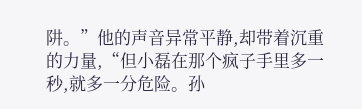阱。”他的声音异常平静,却带着沉重的力量,“但小磊在那个疯子手里多一秒,就多一分危险。孙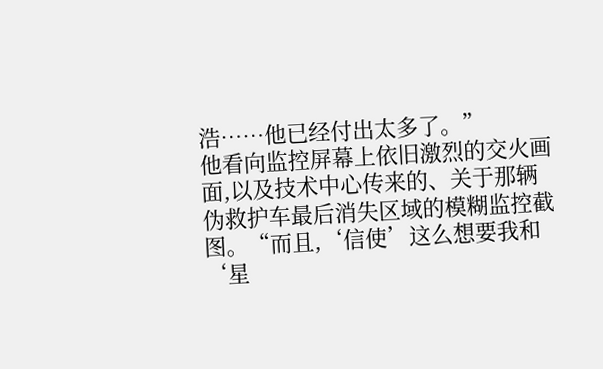浩……他已经付出太多了。”
他看向监控屏幕上依旧激烈的交火画面,以及技术中心传来的、关于那辆伪救护车最后消失区域的模糊监控截图。“而且,‘信使’这么想要我和‘星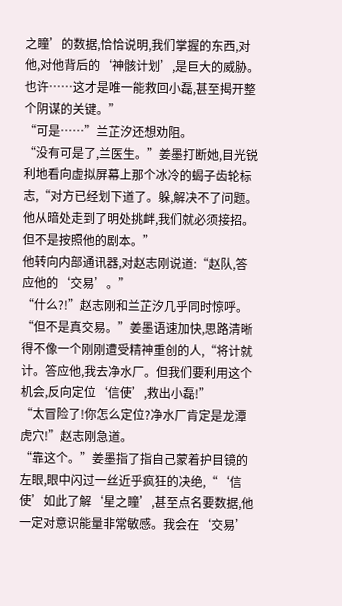之瞳’的数据,恰恰说明,我们掌握的东西,对他,对他背后的‘神骸计划’,是巨大的威胁。也许……这才是唯一能救回小磊,甚至揭开整个阴谋的关键。”
“可是……”兰芷汐还想劝阻。
“没有可是了,兰医生。”姜墨打断她,目光锐利地看向虚拟屏幕上那个冰冷的蝎子齿轮标志,“对方已经划下道了。躲,解决不了问题。他从暗处走到了明处挑衅,我们就必须接招。但不是按照他的剧本。”
他转向内部通讯器,对赵志刚说道:“赵队,答应他的‘交易’。”
“什么?!”赵志刚和兰芷汐几乎同时惊呼。
“但不是真交易。”姜墨语速加快,思路清晰得不像一个刚刚遭受精神重创的人,“将计就计。答应他,我去净水厂。但我们要利用这个机会,反向定位‘信使’,救出小磊!”
“太冒险了!你怎么定位?净水厂肯定是龙潭虎穴!”赵志刚急道。
“靠这个。”姜墨指了指自己蒙着护目镜的左眼,眼中闪过一丝近乎疯狂的决绝,“‘信使’如此了解‘星之瞳’,甚至点名要数据,他一定对意识能量非常敏感。我会在‘交易’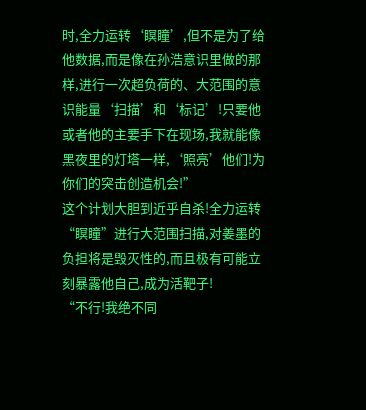时,全力运转‘瞑瞳’,但不是为了给他数据,而是像在孙浩意识里做的那样,进行一次超负荷的、大范围的意识能量‘扫描’和‘标记’!只要他或者他的主要手下在现场,我就能像黑夜里的灯塔一样,‘照亮’他们!为你们的突击创造机会!”
这个计划大胆到近乎自杀!全力运转“瞑瞳”进行大范围扫描,对姜墨的负担将是毁灭性的,而且极有可能立刻暴露他自己,成为活靶子!
“不行!我绝不同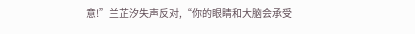意!”兰芷汐失声反对,“你的眼睛和大脑会承受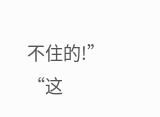不住的!”
“这